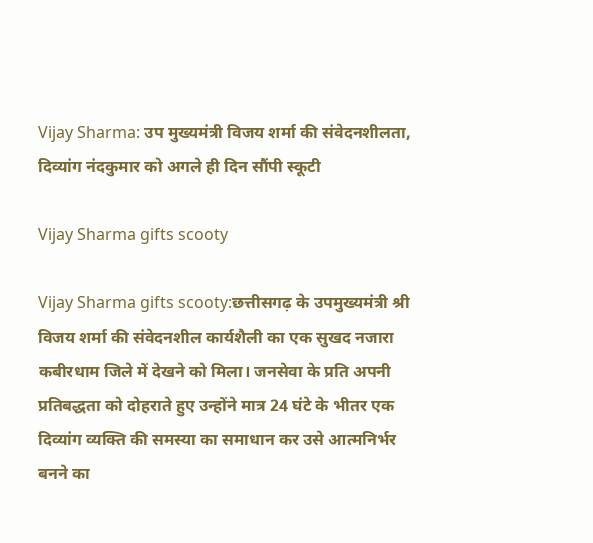Vijay Sharma: उप मुख्यमंत्री विजय शर्मा की संवेदनशीलता, दिव्यांग नंदकुमार को अगले ही दिन सौंपी स्कूटी

Vijay Sharma gifts scooty

Vijay Sharma gifts scooty:छत्तीसगढ़ के उपमुख्यमंत्री श्री विजय शर्मा की संवेदनशील कार्यशैली का एक सुखद नजारा कबीरधाम जिले में देखने को मिला। जनसेवा के प्रति अपनी प्रतिबद्धता को दोहराते हुए उन्होंने मात्र 24 घंटे के भीतर एक दिव्यांग व्यक्ति की समस्या का समाधान कर उसे आत्मनिर्भर बनने का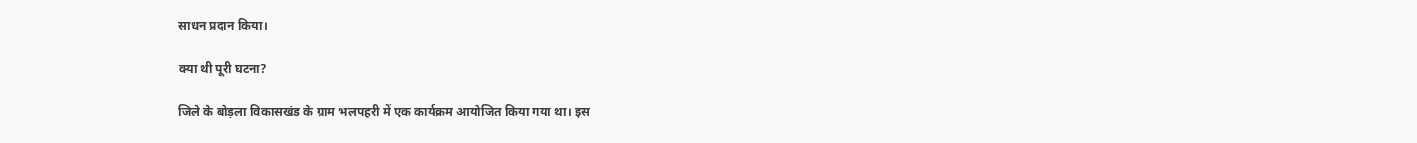साधन प्रदान किया।

क्या थी पूरी घटना?

जिले के बोड़ला विकासखंड के ग्राम भलपहरी में एक कार्यक्रम आयोजित किया गया था। इस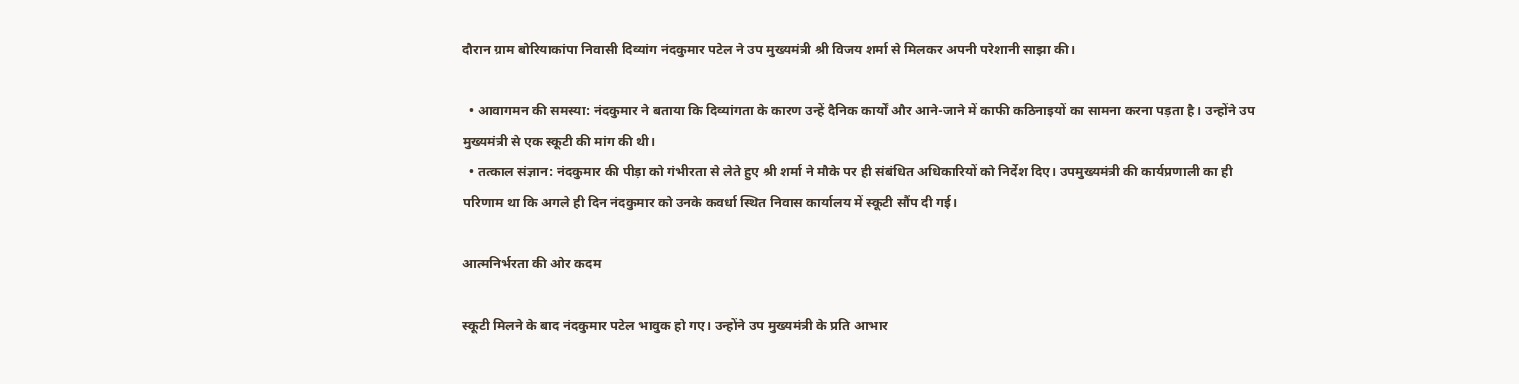दौरान ग्राम बोरियाकांपा निवासी दिव्यांग नंदकुमार पटेल ने उप मुख्यमंत्री श्री विजय शर्मा से मिलकर अपनी परेशानी साझा की।

  • आवागमन की समस्या: नंदकुमार ने बताया कि दिव्यांगता के कारण उन्हें दैनिक कार्यों और आने-जाने में काफी कठिनाइयों का सामना करना पड़ता है। उन्होंने उप मुख्यमंत्री से एक स्कूटी की मांग की थी।
  • तत्काल संज्ञान: नंदकुमार की पीड़ा को गंभीरता से लेते हुए श्री शर्मा ने मौके पर ही संबंधित अधिकारियों को निर्देश दिए। उपमुख्यमंत्री की कार्यप्रणाली का ही परिणाम था कि अगले ही दिन नंदकुमार को उनके कवर्धा स्थित निवास कार्यालय में स्कूटी सौंप दी गई।

आत्मनिर्भरता की ओर कदम

स्कूटी मिलने के बाद नंदकुमार पटेल भावुक हो गए। उन्होंने उप मुख्यमंत्री के प्रति आभार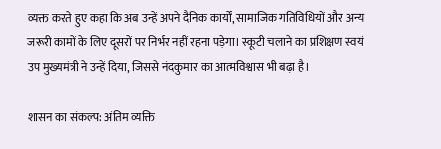व्यक्त करते हुए कहा कि अब उन्हें अपने दैनिक कार्यों, सामाजिक गतिविधियों और अन्य जरूरी कामों के लिए दूसरों पर निर्भर नहीं रहना पड़ेगा। स्कूटी चलाने का प्रशिक्षण स्वयं उप मुख्यमंत्री ने उन्हें दिया, जिससे नंदकुमार का आत्मविश्वास भी बढ़ा है।

शासन का संकल्प: अंतिम व्यक्ति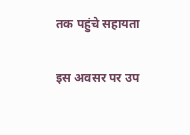तक पहुंचे सहायता

इस अवसर पर उप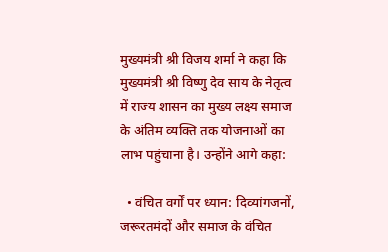मुख्यमंत्री श्री विजय शर्मा ने कहा कि मुख्यमंत्री श्री विष्णु देव साय के नेतृत्व में राज्य शासन का मुख्य लक्ष्य समाज के अंतिम व्यक्ति तक योजनाओं का लाभ पहुंचाना है। उन्होंने आगे कहा:

  • वंचित वर्गों पर ध्यान: दिव्यांगजनों, जरूरतमंदों और समाज के वंचित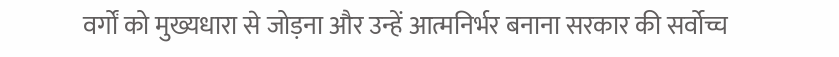वर्गों को मुख्यधारा से जोड़ना और उन्हें आत्मनिर्भर बनाना सरकार की सर्वोच्च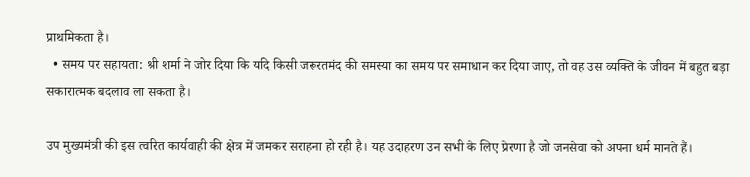प्राथमिकता है।
  • समय पर सहायता: श्री शर्मा ने जोर दिया कि यदि किसी जरूरतमंद की समस्या का समय पर समाधान कर दिया जाए, तो वह उस व्यक्ति के जीवन में बहुत बड़ा सकारात्मक बदलाव ला सकता है।

उप मुख्यमंत्री की इस त्वरित कार्यवाही की क्षेत्र में जमकर सराहना हो रही है। यह उदाहरण उन सभी के लिए प्रेरणा है जो जनसेवा को अपना धर्म मानते हैं।